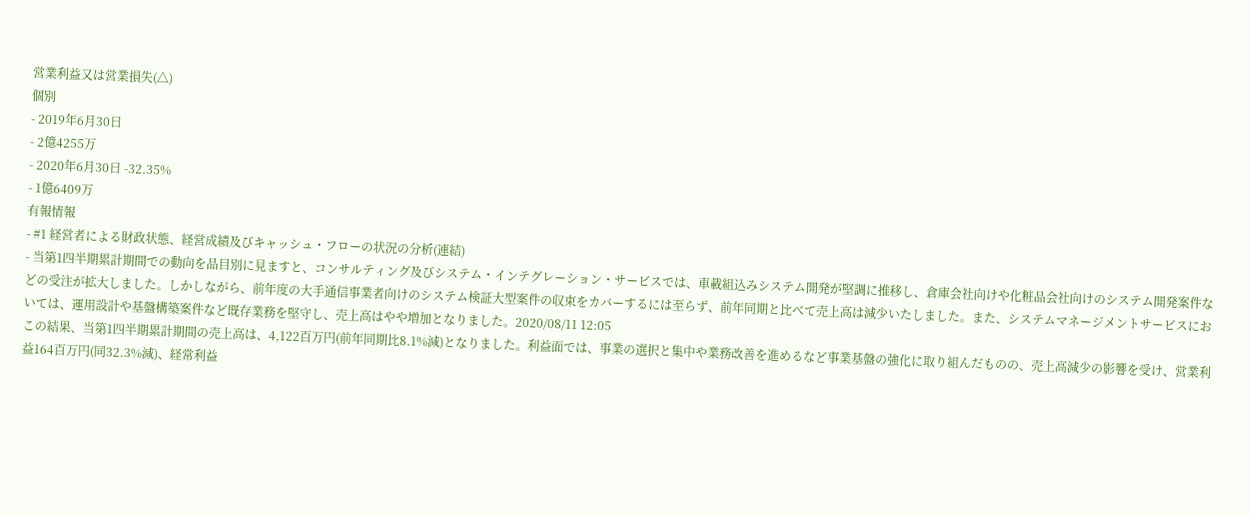営業利益又は営業損失(△)
個別
- 2019年6月30日
- 2億4255万
- 2020年6月30日 -32.35%
- 1億6409万
有報情報
- #1 経営者による財政状態、経営成績及びキャッシュ・フローの状況の分析(連結)
- 当第1四半期累計期間での動向を品目別に見ますと、コンサルティング及びシステム・インテグレーション・サービスでは、車載組込みシステム開発が堅調に推移し、倉庫会社向けや化粧品会社向けのシステム開発案件などの受注が拡大しました。しかしながら、前年度の大手通信事業者向けのシステム検証大型案件の収束をカバーするには至らず、前年同期と比べて売上高は減少いたしました。また、システムマネージメントサービスにおいては、運用設計や基盤構築案件など既存業務を堅守し、売上高はやや増加となりました。2020/08/11 12:05
この結果、当第1四半期累計期間の売上高は、4,122百万円(前年同期比8.1%減)となりました。利益面では、事業の選択と集中や業務改善を進めるなど事業基盤の強化に取り組んだものの、売上高減少の影響を受け、営業利益164百万円(同32.3%減)、経常利益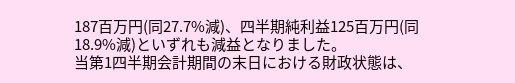187百万円(同27.7%減)、四半期純利益125百万円(同18.9%減)といずれも減益となりました。
当第1四半期会計期間の末日における財政状態は、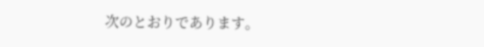次のとおりであります。